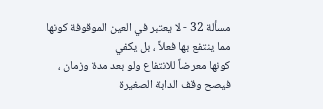مسألة 32 - لا يعتبر في العين الموقوفة كونها مما ينتفع بها فعلاً ، بل يكفي
كونها معرضاً للانتفاع ولو بعد مدة وزمان ، فيصح وقف الدابة الصغيرة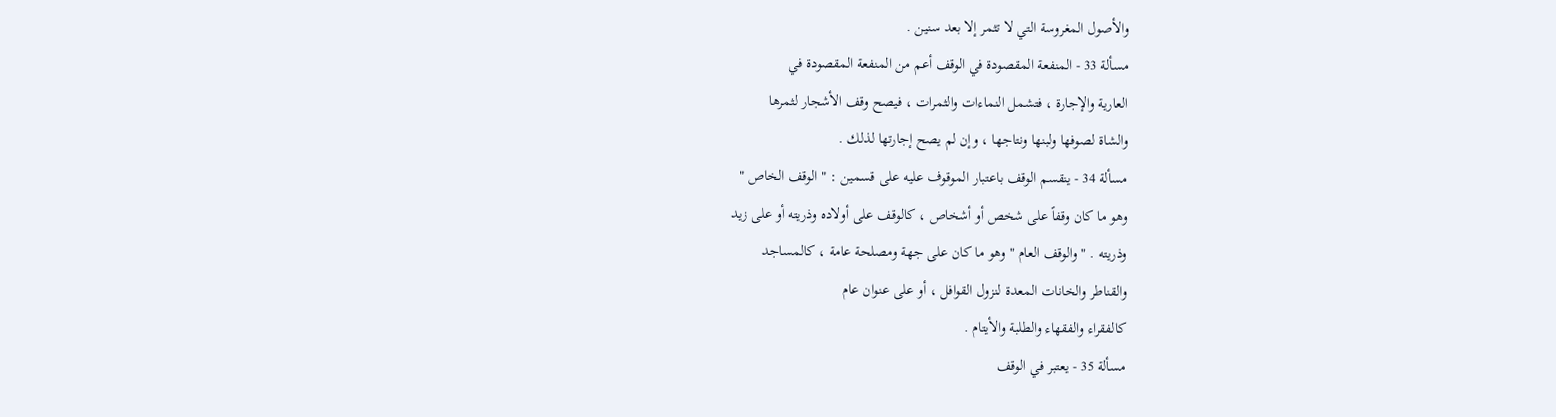والأصول المغروسة التي لا تثمر إلا بعد سنين .
مسألة 33 - المنفعة المقصودة في الوقف أعم من المنفعة المقصودة في
العارية والإجارة ، فتشمل النماءات والثمرات ، فيصح وقف الأشجار لثمرها
والشاة لصوفها ولبنها ونتاجها ، وإن لم يصح إجارتها لذلك .
مسألة 34 - ينقسم الوقف باعتبار الموقوف عليه على قسمين : " الوقف الخاص "
وهو ما كان وقفاً على شخص أو أشخاص ، كالوقف على أولاده وذريته أو على زيد
وذريته . " والوقف العام " وهو ما كان على جهة ومصلحة عامة ، كالمساجد
والقناطر والخانات المعدة لنزول القوافل ، أو على عنوان عام
كالفقراء والفقهاء والطلبة والأيتام .
مسألة 35 - يعتبر في الوقف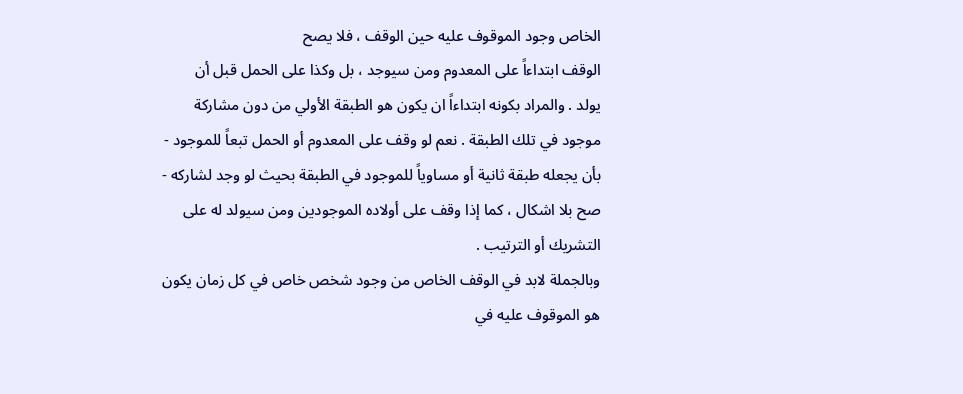الخاص وجود الموقوف عليه حين الوقف ، فلا يصح
الوقف ابتداءاً على المعدوم ومن سيوجد ، بل وكذا على الحمل قبل أن
يولد . والمراد بكونه ابتداءاً ان يكون هو الطبقة الأولي من دون مشاركة
موجود في تلك الطبقة . نعم لو وقف على المعدوم أو الحمل تبعاً للموجود -
بأن يجعله طبقة ثانية أو مساوياً للموجود في الطبقة بحيث لو وجد لشاركه -
صح بلا اشكال ، كما إذا وقف على أولاده الموجودين ومن سيولد له على
التشريك أو الترتيب .
وبالجملة لابد في الوقف الخاص من وجود شخص خاص في كل زمان يكون
هو الموقوف عليه في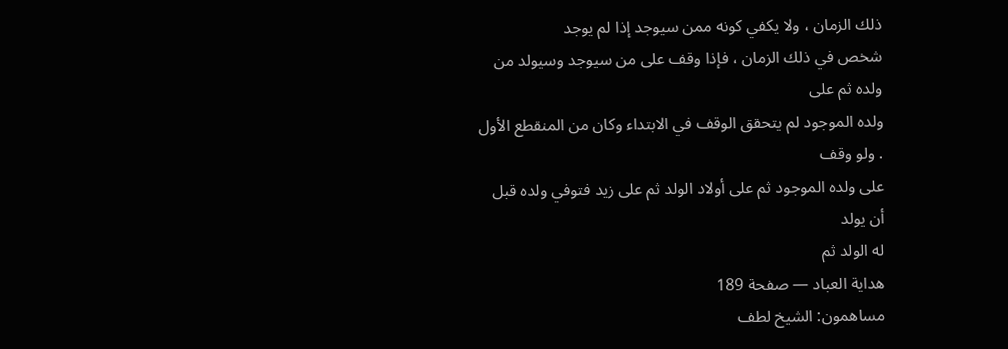ذلك الزمان ، ولا يكفي كونه ممن سيوجد إذا لم يوجد
شخص في ذلك الزمان ، فإذا وقف على من سيوجد وسيولد من ولده ثم على
ولده الموجود لم يتحقق الوقف في الابتداء وكان من المنقطع الأول . ولو وقف
على ولده الموجود ثم على أولاد الولد ثم على زيد فتوفي ولده قبل أن يولد
له الولد ثم
هداية العباد — صفحة 189
مساهمون: الشيخ لطف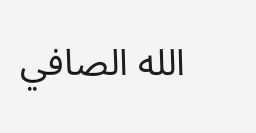الله الصافي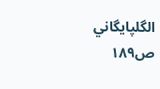الگلپايگاني
ص١٨٩